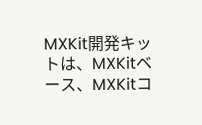MXKit開発キットは、MXKitベース、MXKitコ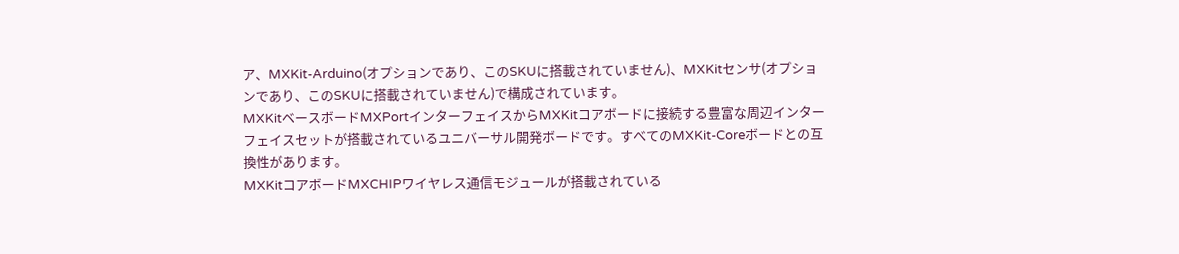ア、MXKit-Arduino(オプションであり、このSKUに搭載されていません)、MXKitセンサ(オプションであり、このSKUに搭載されていません)で構成されています。
MXKitベースボードMXPortインターフェイスからMXKitコアボードに接続する豊富な周辺インターフェイスセットが搭載されているユニバーサル開発ボードです。すべてのMXKit-Coreボードとの互換性があります。
MXKitコアボードMXCHIPワイヤレス通信モジュールが搭載されている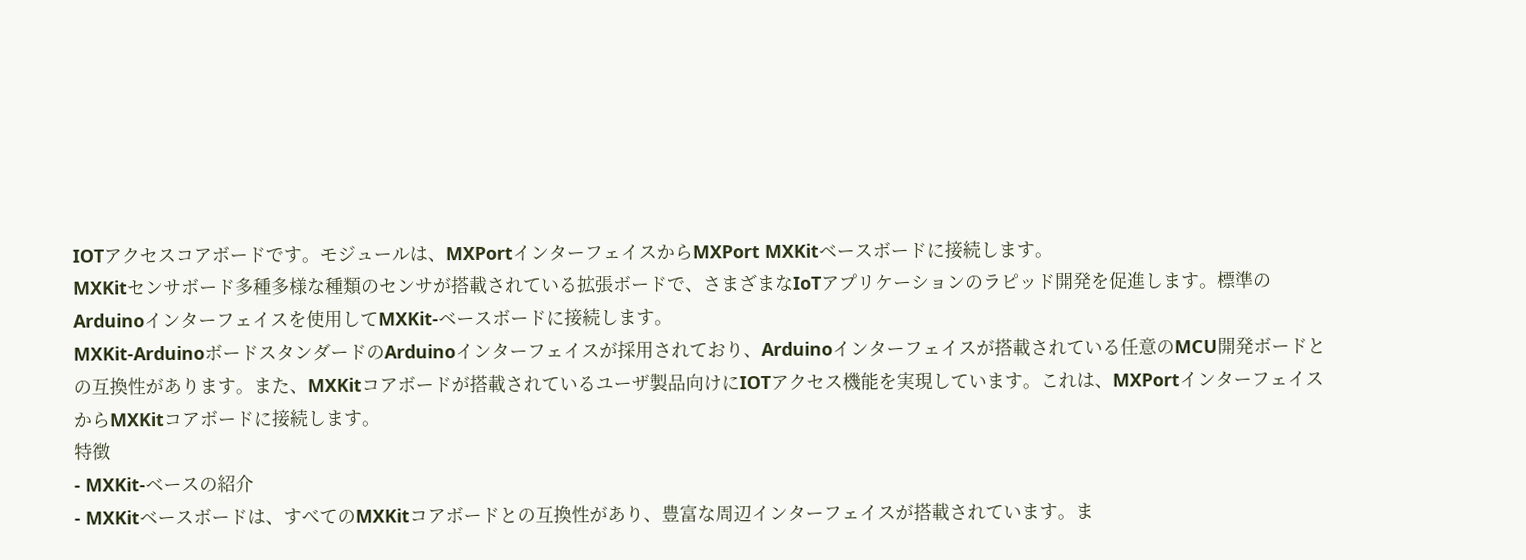IOTアクセスコアボードです。モジュールは、MXPortインターフェイスからMXPort MXKitベースボードに接続します。
MXKitセンサボード多種多様な種類のセンサが搭載されている拡張ボードで、さまざまなIoTアプリケーションのラピッド開発を促進します。標準のArduinoインターフェイスを使用してMXKit-ベースボードに接続します。
MXKit-ArduinoボードスタンダードのArduinoインターフェイスが採用されており、Arduinoインターフェイスが搭載されている任意のMCU開発ボードとの互換性があります。また、MXKitコアボードが搭載されているユーザ製品向けにIOTアクセス機能を実現しています。これは、MXPortインターフェイスからMXKitコアボードに接続します。
特徴
- MXKit-ベースの紹介
- MXKitベースボードは、すべてのMXKitコアボードとの互換性があり、豊富な周辺インターフェイスが搭載されています。ま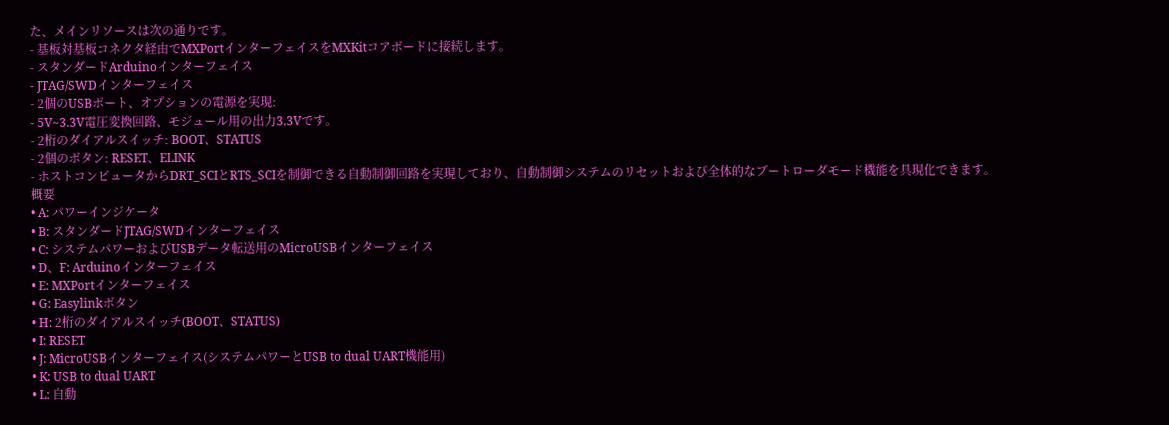た、メインリソースは次の通りです。
- 基板対基板コネクタ経由でMXPortインターフェイスをMXKitコアボードに接続します。
- スタンダードArduinoインターフェイス
- JTAG/SWDインターフェイス
- 2個のUSBポート、オプションの電源を実現:
- 5V~3.3V電圧変換回路、モジュール用の出力3.3Vです。
- 2桁のダイアルスイッチ: BOOT、STATUS
- 2個のボタン: RESET、ELINK
- ホストコンピュータからDRT_SCIとRTS_SCIを制御できる自動制御回路を実現しており、自動制御システムのリセットおよび全体的なブートローダモード機能を具現化できます。
概要
• A: パワーインジケータ
• B: スタンダードJTAG/SWDインターフェイス
• C: システムパワーおよびUSBデータ転送用のMicroUSBインターフェイス
• D、F: Arduinoインターフェイス
• E: MXPortインターフェイス
• G: Easylinkボタン
• H: 2桁のダイアルスイッチ(BOOT、STATUS)
• I: RESET
• J: MicroUSBインターフェイス(システムパワーとUSB to dual UART機能用)
• K: USB to dual UART
• L: 自動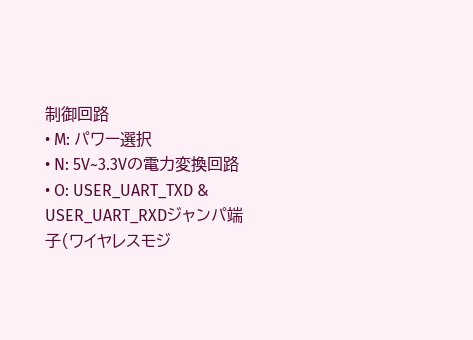制御回路
• M: パワー選択
• N: 5V~3.3Vの電力変換回路
• O: USER_UART_TXD & USER_UART_RXDジャンパ端子(ワイヤレスモジ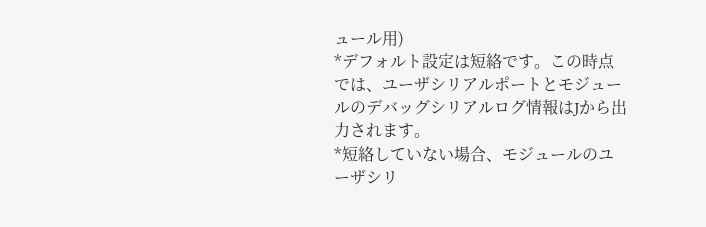ュール用)
*デフォルト設定は短絡です。この時点では、ユーザシリアルポートとモジュールのデバッグシリアルログ情報はJから出力されます。
*短絡していない場合、モジュールのユーザシリ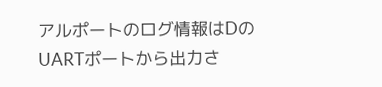アルポートのログ情報はDのUARTポートから出力さ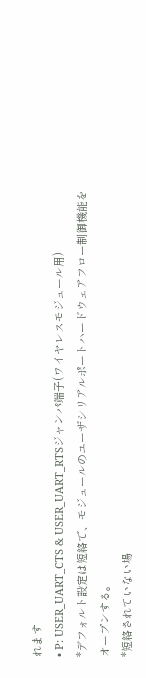れます
• P: USER_UART_CTS & USER_UART_RTSジャンパ端子(ワイヤレスモジュール用)
*デフォルト設定は短絡で、モジュールのユーザシリアルポートハードウェアフロー制御機能をオープンする。
*短絡されていない場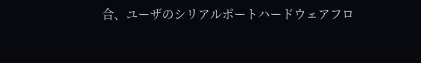合、ユーザのシリアルポートハードウェアフロ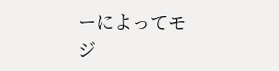ーによってモジ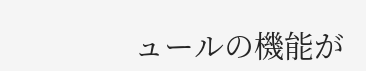ュールの機能が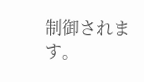制御されます。